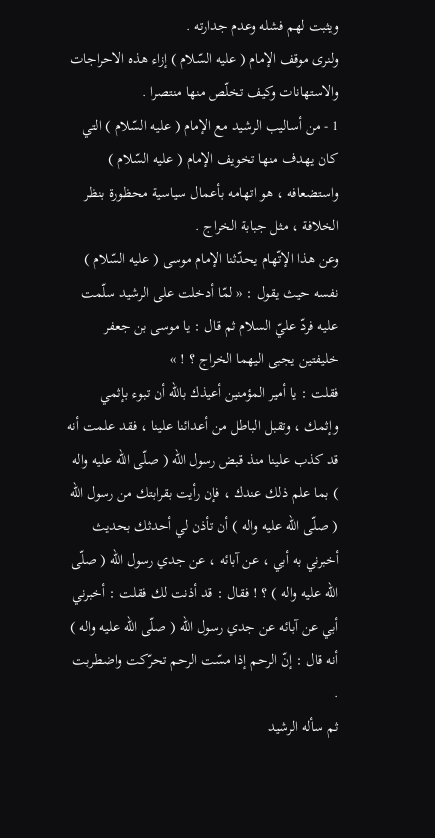ويثبت لهم فشله وعدم جدارته .
ولنرى موقف الإمام ( عليه السّلام ) إزاء هذه الاحراجات والاستهانات وكيف تخلّص منها منتصرا .
1 - من أساليب الرشيد مع الإمام ( عليه السّلام ) التي كان يهدف منها تخويف الإمام ( عليه السّلام ) واستضعافه ، هو اتهامه بأعمال سياسية محظورة بنظر الخلافة ، مثل جبابة الخراج .
وعن هذا الإتّهام يحدّثنا الإمام موسى ( عليه السّلام ) نفسه حيث يقول : « لمّا أدخلت على الرشيد سلّمت عليه فردّ عليّ السلام ثم قال : يا موسى بن جعفر خليفتين يجبى اليهما الخراج ؟ ! »
فقلت : يا أمير المؤمنين أعيذك باللّه أن تبوء بإثمي وإثمك ، وتقبل الباطل من أعدائنا علينا ، فقد علمت أنه قد كذب علينا منذ قبض رسول اللّه ( صلّى اللّه عليه واله ) بما علم ذلك عندك ، فإن رأيت بقرابتك من رسول اللّه ( صلّى اللّه عليه واله ) أن تأذن لي أحدثك بحديث أخبرني به أبي ، عن آبائه ، عن جدي رسول اللّه ( صلّى اللّه عليه واله ) ؟ ! فقال : قد أذنت لك فقلت : أخبرني أبي عن آبائه عن جدي رسول اللّه ( صلّى اللّه عليه واله ) أنه قال : إنّ الرحم إذا مسّت الرحم تحرّكت واضطربت .
ثم سأله الرشيد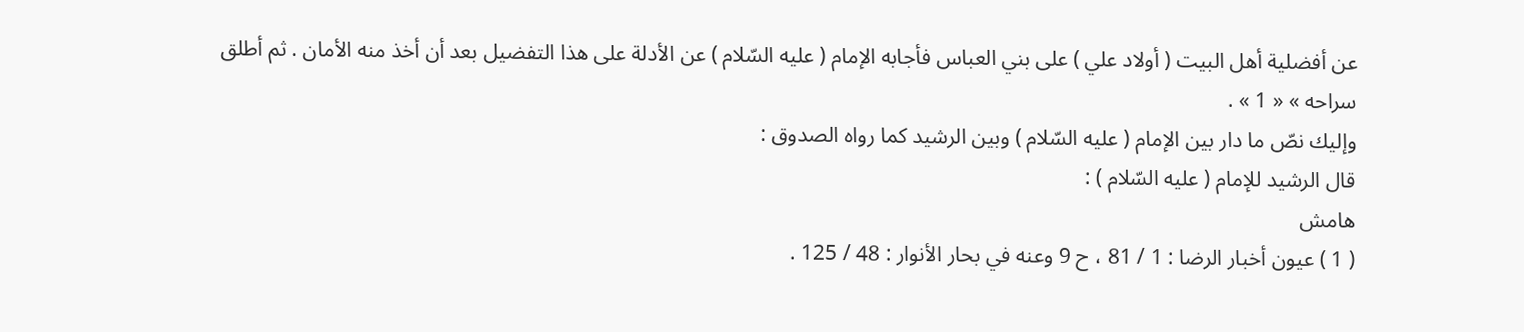عن أفضلية أهل البيت ( أولاد علي ) على بني العباس فأجابه الإمام ( عليه السّلام ) عن الأدلة على هذا التفضيل بعد أن أخذ منه الأمان . ثم أطلق سراحه » « 1 » .
وإليك نصّ ما دار بين الإمام ( عليه السّلام ) وبين الرشيد كما رواه الصدوق :
قال الرشيد للإمام ( عليه السّلام ) :
هامش
( 1 ) عيون أخبار الرضا : 1 / 81 ، ح 9 وعنه في بحار الأنوار : 48 / 125 .